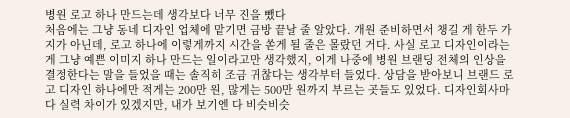병원 로고 하나 만드는데 생각보다 너무 진을 뺐다
처음에는 그냥 동네 디자인 업체에 맡기면 금방 끝날 줄 알았다. 개원 준비하면서 챙길 게 한두 가지가 아닌데, 로고 하나에 이렇게까지 시간을 쏟게 될 줄은 몰랐던 거다. 사실 로고 디자인이라는 게 그냥 예쁜 이미지 하나 만드는 일이라고만 생각했지, 이게 나중에 병원 브랜딩 전체의 인상을 결정한다는 말을 들었을 때는 솔직히 조금 귀찮다는 생각부터 들었다. 상담을 받아보니 브랜드 로고 디자인 하나에만 적게는 200만 원, 많게는 500만 원까지 부르는 곳들도 있었다. 디자인회사마다 실력 차이가 있겠지만, 내가 보기엔 다 비슷비슷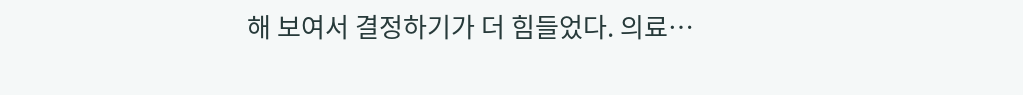해 보여서 결정하기가 더 힘들었다. 의료…